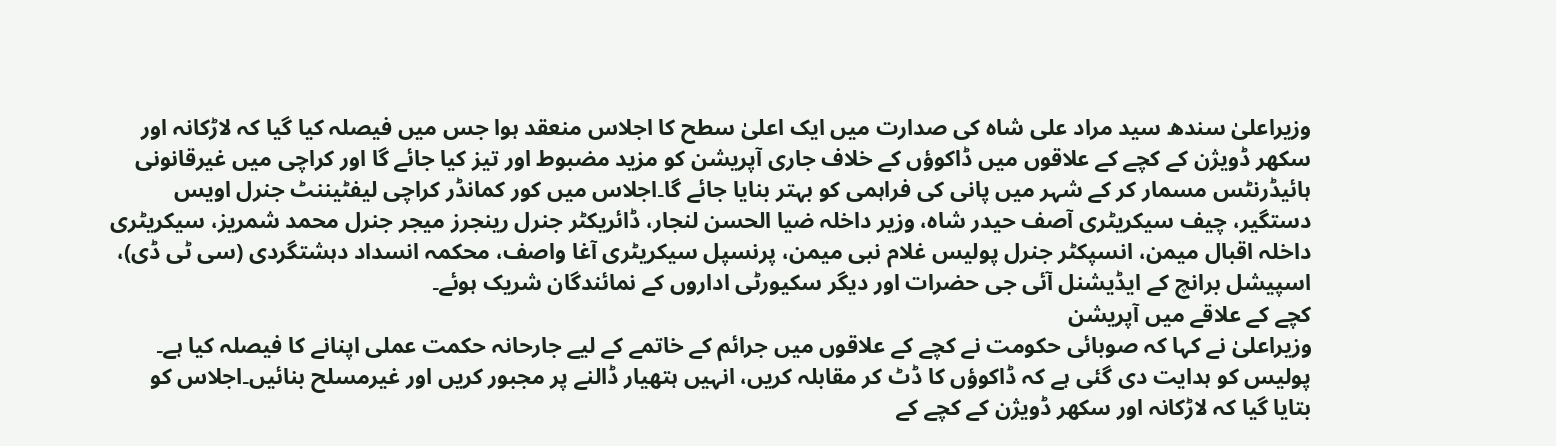وزیراعلیٰ سندھ سید مراد علی شاہ کی صدارت میں ایک اعلیٰ سطح کا اجلاس منعقد ہوا جس میں فیصلہ کیا گیا کہ لاڑکانہ اور سکھر ڈویژن کے کچے کے علاقوں میں ڈاکوؤں کے خلاف جاری آپریشن کو مزید مضبوط اور تیز کیا جائے گا اور کراچی میں غیرقانونی ہائیڈرنٹس مسمار کر کے شہر میں پانی کی فراہمی کو بہتر بنایا جائے گا۔اجلاس میں کور کمانڈر کراچی لیفٹیننٹ جنرل اویس دستگیر، چیف سیکریٹری آصف حیدر شاہ، وزیر داخلہ ضیا الحسن لنجار، ڈائریکٹر جنرل رینجرز میجر جنرل محمد شمریز، سیکریٹری داخلہ اقبال میمن، انسپکٹر جنرل پولیس غلام نبی میمن، پرنسپل سیکریٹری آغا واصف، محکمہ انسداد دہشتگردی (سی ٹی ڈی)، اسپیشل برانچ کے ایڈیشنل آئی جی حضرات اور دیگر سکیورٹی اداروں کے نمائندگان شریک ہوئے۔
کچے کے علاقے میں آپریشن
وزیراعلیٰ نے کہا کہ صوبائی حکومت نے کچے کے علاقوں میں جرائم کے خاتمے کے لیے جارحانہ حکمت عملی اپنانے کا فیصلہ کیا ہے۔ پولیس کو ہدایت دی گئی ہے کہ ڈاکوؤں کا ڈٹ کر مقابلہ کریں، انہیں ہتھیار ڈالنے پر مجبور کریں اور غیرمسلح بنائیں۔اجلاس کو بتایا گیا کہ لاڑکانہ اور سکھر ڈویژن کے کچے کے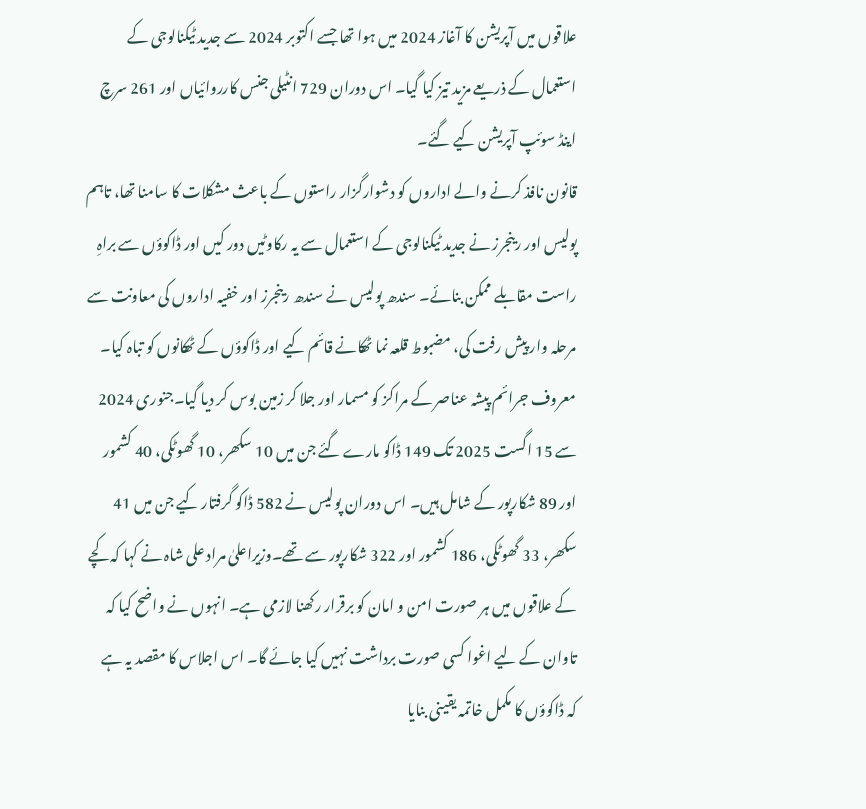علاقوں میں آپریشن کا آغاز 2024 میں ہوا تھا جسے اکتوبر 2024 سے جدید ٹیکنالوجی کے استعمال کے ذریعے مزید تیز کیا گیا۔ اس دوران 729 انٹیلی جنس کارروائیاں اور 261 سرچ اینڈ سوئپ آپریشن کیے گئے۔
قانون نافذ کرنے والے اداروں کو دشوارگزار راستوں کے باعث مشکلات کا سامنا تھا، تاہم پولیس اور رینجرز نے جدید ٹیکنالوجی کے استعمال سے یہ رکاوٹیں دور کیں اور ڈاکوؤں سے براہِ راست مقابلے ممکن بنائے۔ سندھ پولیس نے سندھ رینجرز اور خفیہ اداروں کی معاونت سے مرحلہ وار پیش رفت کی، مضبوط قلعہ نما ٹھکانے قائم کیے اور ڈاکوؤں کے ٹھکانوں کو تباہ کیا۔ معروف جرائم پیشہ عناصر کے مراکز کو مسمار اور جلا کر زمین بوس کر دیا گیا۔جنوری 2024 سے 15 اگست 2025 تک 149 ڈاکو مارے گئے جن میں 10 سکھر، 10 گھوٹکی، 40 کشمور اور 89 شکارپور کے شامل ہیں۔ اس دوران پولیس نے 582 ڈاکو گرفتار کیے جن میں 41 سکھر، 33 گھوٹکی، 186 کشمور اور 322 شکارپور سے تھے۔وزیراعلیٰ مراد علی شاہ نے کہا کہ کچے کے علاقوں میں ہر صورت امن و امان کو برقرار رکھنا لازمی ہے۔ انہوں نے واضح کیا کہ تاوان کے لیے اغوا کسی صورت برداشت نہیں کیا جائے گا۔ اس اجلاس کا مقصد یہ ہے کہ ڈاکوؤں کا مکمل خاتمہ یقینی بنایا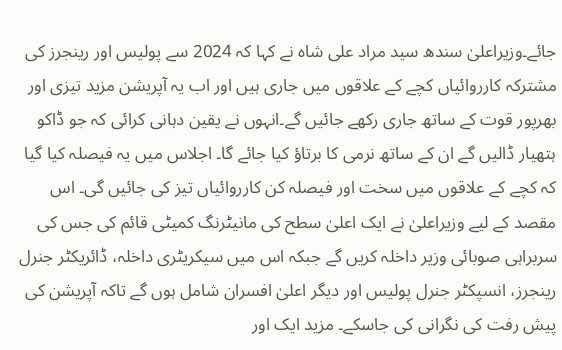جائے۔وزیراعلیٰ سندھ سید مراد علی شاہ نے کہا کہ 2024 سے پولیس اور رینجرز کی مشترکہ کارروائیاں کچے کے علاقوں میں جاری ہیں اور اب یہ آپریشن مزید تیزی اور بھرپور قوت کے ساتھ جاری رکھے جائیں گے۔انہوں نے یقین دہانی کرائی کہ جو ڈاکو ہتھیار ڈالیں گے ان کے ساتھ نرمی کا برتاؤ کیا جائے گا۔ اجلاس میں یہ فیصلہ کیا گیا کہ کچے کے علاقوں میں سخت اور فیصلہ کن کارروائیاں تیز کی جائیں گی۔ اس مقصد کے لیے وزیراعلیٰ نے ایک اعلیٰ سطح کی مانیٹرنگ کمیٹی قائم کی جس کی سربراہی صوبائی وزیر داخلہ کریں گے جبکہ اس میں سیکریٹری داخلہ، ڈائریکٹر جنرل رینجرز، انسپکٹر جنرل پولیس اور دیگر اعلیٰ افسران شامل ہوں گے تاکہ آپریشن کی پیش رفت کی نگرانی کی جاسکے۔ مزید ایک اور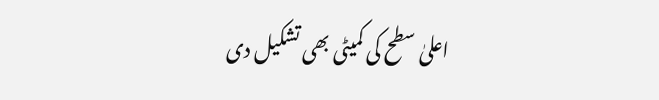اعلیٰ سطح کی کمیٹی بھی تشکیل دی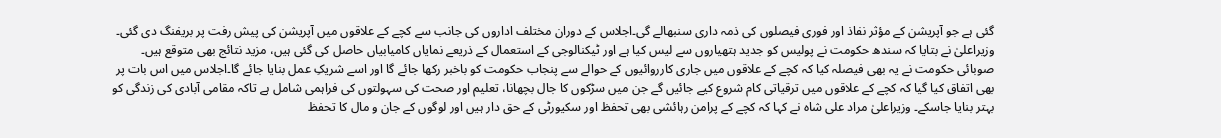گئی ہے جو آپریشن کے مؤثر نفاذ اور فوری فیصلوں کی ذمہ داری سنبھالے گی۔اجلاس کے دوران مختلف اداروں کی جانب سے کچے کے علاقوں میں آپریشن کی پیش رفت پر بریفنگ دی گئی۔ وزیراعلیٰ نے بتایا کہ سندھ حکومت نے پولیس کو جدید ہتھیاروں سے لیس کیا ہے اور ٹیکنالوجی کے استعمال کے ذریعے نمایاں کامیابیاں حاصل کی گئی ہیں، مزید نتائج بھی متوقع ہیں۔
صوبائی حکومت نے یہ بھی فیصلہ کیا کہ کچے کے علاقوں میں جاری کارروائیوں کے حوالے سے پنجاب حکومت کو باخبر رکھا جائے گا اور اسے شریکِ عمل بنایا جائے گا۔اجلاس میں اس بات پر بھی اتفاق کیا گیا کہ کچے کے علاقوں میں ترقیاتی کام شروع کیے جائیں گے جن میں سڑکوں کا جال بچھانا، تعلیم اور صحت کی سہولتوں کی فراہمی شامل ہے تاکہ مقامی آبادی کی زندگی کو بہتر بنایا جاسکے۔ وزیراعلیٰ مراد علی شاہ نے کہا کہ کچے کے پرامن رہائشی بھی تحفظ اور سکیورٹی کے حق دار ہیں اور لوگوں کے جان و مال کا تحفظ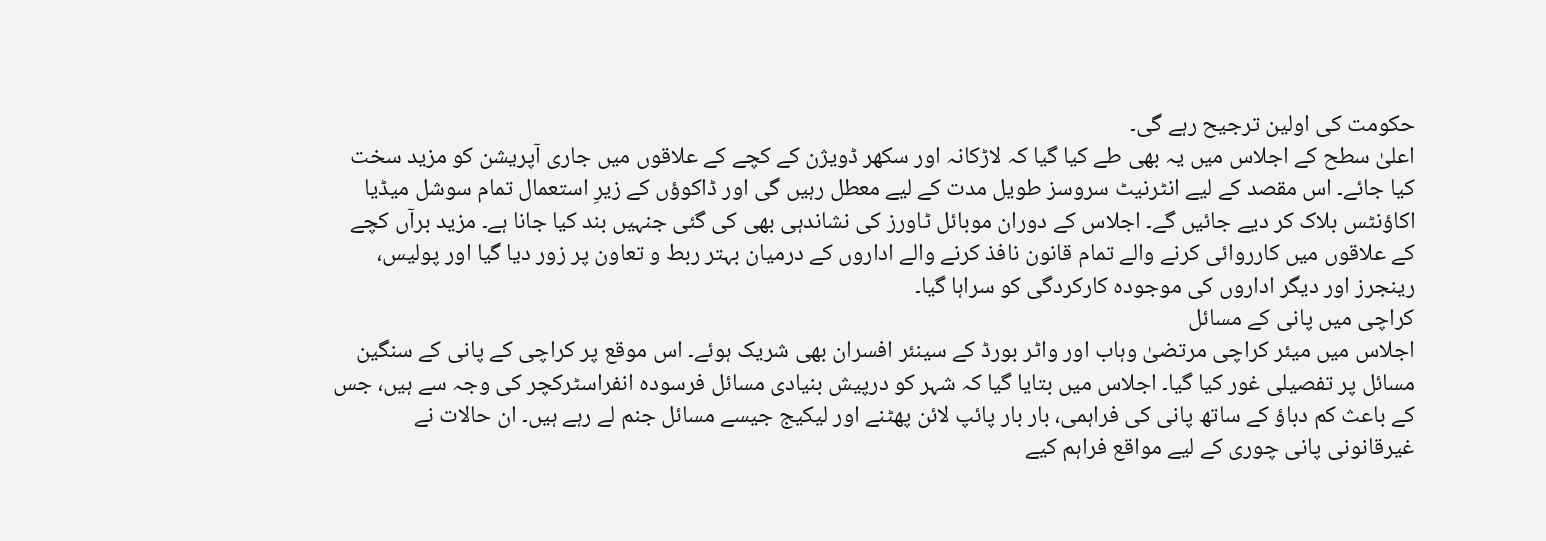حکومت کی اولین ترجیح رہے گی۔
اعلیٰ سطح کے اجلاس میں یہ بھی طے کیا گیا کہ لاڑکانہ اور سکھر ڈویژن کے کچے کے علاقوں میں جاری آپریشن کو مزید سخت کیا جائے۔ اس مقصد کے لیے انٹرنیٹ سروسز طویل مدت کے لیے معطل رہیں گی اور ڈاکوؤں کے زیرِ استعمال تمام سوشل میڈیا اکاؤنٹس بلاک کر دیے جائیں گے۔ اجلاس کے دوران موبائل ٹاورز کی نشاندہی بھی کی گئی جنہیں بند کیا جانا ہے۔ مزید برآں کچے کے علاقوں میں کارروائی کرنے والے تمام قانون نافذ کرنے والے اداروں کے درمیان بہتر ربط و تعاون پر زور دیا گیا اور پولیس، رینجرز اور دیگر اداروں کی موجودہ کارکردگی کو سراہا گیا۔
کراچی میں پانی کے مسائل
اجلاس میں میئر کراچی مرتضیٰ وہاب اور واٹر بورڈ کے سینئر افسران بھی شریک ہوئے۔ اس موقع پر کراچی کے پانی کے سنگین مسائل پر تفصیلی غور کیا گیا۔ اجلاس میں بتایا گیا کہ شہر کو درپیش بنیادی مسائل فرسودہ انفراسٹرکچر کی وجہ سے ہیں، جس کے باعث کم دباؤ کے ساتھ پانی کی فراہمی، بار بار پائپ لائن پھٹنے اور لیکیج جیسے مسائل جنم لے رہے ہیں۔ ان حالات نے غیرقانونی پانی چوری کے لیے مواقع فراہم کیے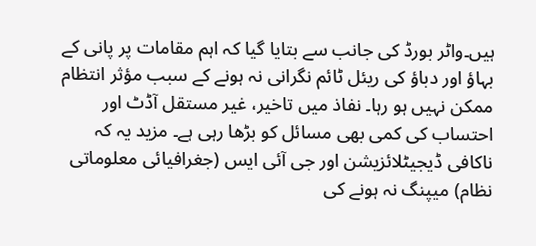ہیں۔واٹر بورڈ کی جانب سے بتایا گیا کہ اہم مقامات پر پانی کے بہاؤ اور دباؤ کی ریئل ٹائم نگرانی نہ ہونے کے سبب مؤثر انتظام ممکن نہیں ہو رہا۔ نفاذ میں تاخیر، غیر مستقل آڈٹ اور احتساب کی کمی بھی مسائل کو بڑھا رہی ہے۔ مزید یہ کہ ناکافی ڈیجیٹلائزیشن اور جی آئی ایس (جغرافیائی معلوماتی نظام) میپنگ نہ ہونے کی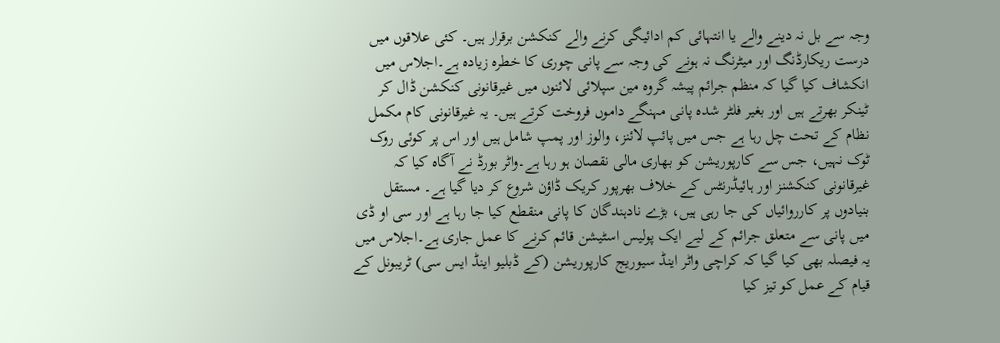وجہ سے بل نہ دینے والے یا انتہائی کم ادائیگی کرنے والے کنکشن برقرار ہیں۔ کئی علاقوں میں درست ریکارڈنگ اور میٹرنگ نہ ہونے کی وجہ سے پانی چوری کا خطرہ زیادہ ہے۔اجلاس میں انکشاف کیا گیا کہ منظم جرائم پیشہ گروہ مین سپلائی لائنوں میں غیرقانونی کنکشن ڈال کر ٹینکر بھرتے ہیں اور بغیر فلٹر شدہ پانی مہنگے داموں فروخت کرتے ہیں۔ یہ غیرقانونی کام مکمل نظام کے تحت چل رہا ہے جس میں پائپ لائنز، والوز اور پمپ شامل ہیں اور اس پر کوئی روک ٹوک نہیں، جس سے کارپوریشن کو بھاری مالی نقصان ہو رہا ہے۔واٹر بورڈ نے آگاہ کیا کہ غیرقانونی کنکشنز اور ہائیڈرنٹس کے خلاف بھرپور کریک ڈاؤن شروع کر دیا گیا ہے۔ مستقل بنیادوں پر کارروائیاں کی جا رہی ہیں، بڑے نادہندگان کا پانی منقطع کیا جا رہا ہے اور سی او ڈی میں پانی سے متعلق جرائم کے لیے ایک پولیس اسٹیشن قائم کرنے کا عمل جاری ہے۔اجلاس میں یہ فیصلہ بھی کیا گیا کہ کراچی واٹر اینڈ سیوریج کارپوریشن (کے ڈبلیو اینڈ ایس سی) ٹریبونل کے قیام کے عمل کو تیز کیا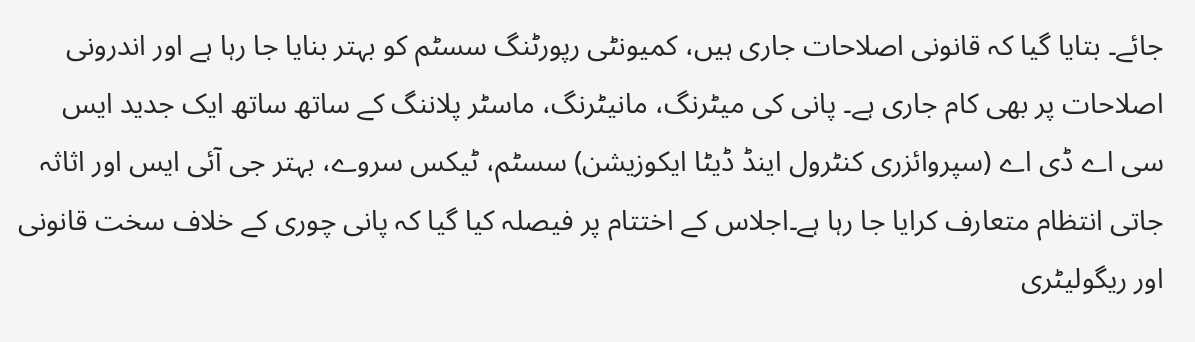جائے۔ بتایا گیا کہ قانونی اصلاحات جاری ہیں، کمیونٹی رپورٹنگ سسٹم کو بہتر بنایا جا رہا ہے اور اندرونی اصلاحات پر بھی کام جاری ہے۔ پانی کی میٹرنگ، مانیٹرنگ، ماسٹر پلاننگ کے ساتھ ساتھ ایک جدید ایس سی اے ڈی اے (سپروائزری کنٹرول اینڈ ڈیٹا ایکوزیشن) سسٹم، ٹیکس سروے، بہتر جی آئی ایس اور اثاثہ جاتی انتظام متعارف کرایا جا رہا ہے۔اجلاس کے اختتام پر فیصلہ کیا گیا کہ پانی چوری کے خلاف سخت قانونی اور ریگولیٹری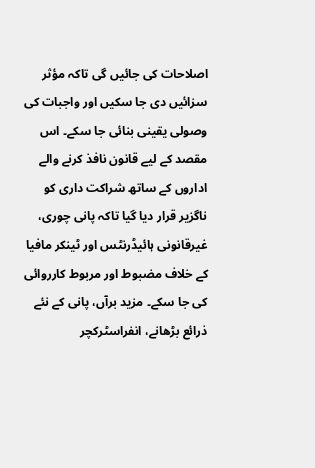اصلاحات کی جائیں گی تاکہ مؤثر سزائیں دی جا سکیں اور واجبات کی وصولی یقینی بنائی جا سکے۔ اس مقصد کے لیے قانون نافذ کرنے والے اداروں کے ساتھ شراکت داری کو ناگزیر قرار دیا گیا تاکہ پانی چوری، غیرقانونی ہائیڈرنٹس اور ٹینکر مافیا کے خلاف مضبوط اور مربوط کارروائی کی جا سکے۔ مزید برآں، پانی کے نئے ذرائع بڑھانے، انفراسٹرکچر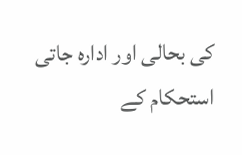کی بحالی اور ادارہ جاتی استحکام کے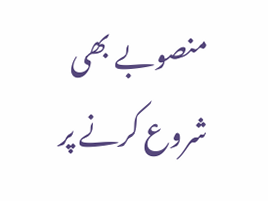منصوبے بھی شروع کرنے پر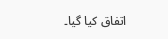اتفاق کیا گیا۔